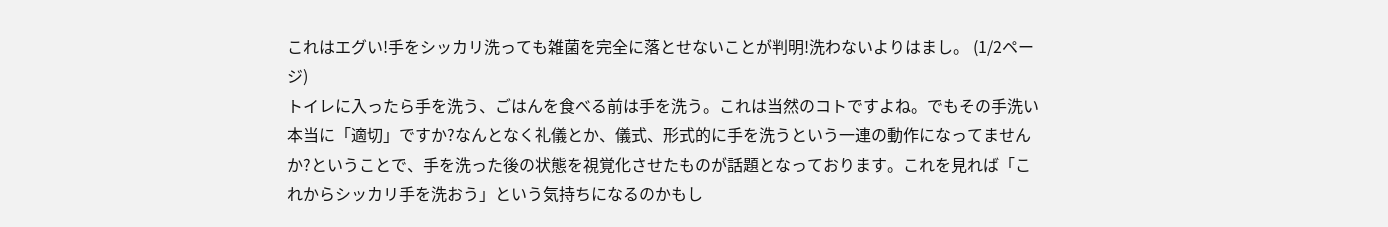これはエグい!手をシッカリ洗っても雑菌を完全に落とせないことが判明!洗わないよりはまし。 (1/2ページ)
トイレに入ったら手を洗う、ごはんを食べる前は手を洗う。これは当然のコトですよね。でもその手洗い本当に「適切」ですか?なんとなく礼儀とか、儀式、形式的に手を洗うという一連の動作になってませんか?ということで、手を洗った後の状態を視覚化させたものが話題となっております。これを見れば「これからシッカリ手を洗おう」という気持ちになるのかもし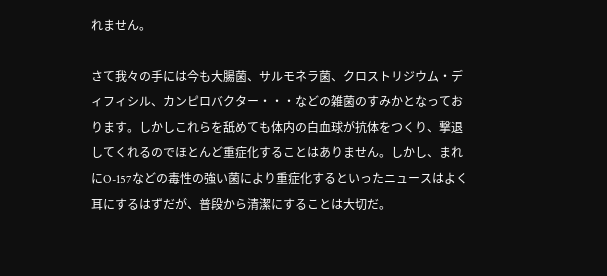れません。

さて我々の手には今も大腸菌、サルモネラ菌、クロストリジウム・ディフィシル、カンピロバクター・・・などの雑菌のすみかとなっております。しかしこれらを舐めても体内の白血球が抗体をつくり、撃退してくれるのでほとんど重症化することはありません。しかし、まれにO-157などの毒性の強い菌により重症化するといったニュースはよく耳にするはずだが、普段から清潔にすることは大切だ。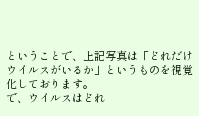ということで、上記写真は「どれだけウイルスがいるか」というものを視覚化しております。
で、ウイルスはどれ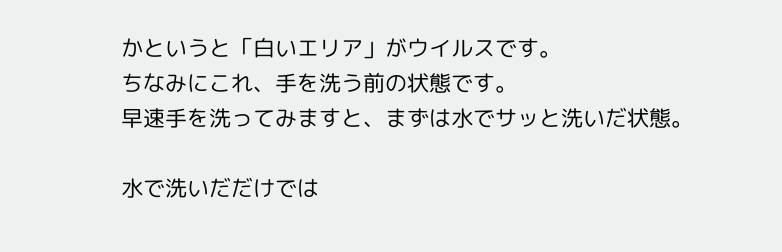かというと「白いエリア」がウイルスです。
ちなみにこれ、手を洗う前の状態です。
早速手を洗ってみますと、まずは水でサッと洗いだ状態。

水で洗いだだけでは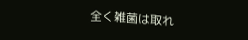全く雑菌は取れ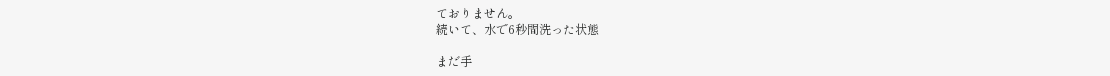ておりません。
続いて、水で6秒間洗った状態

まだ手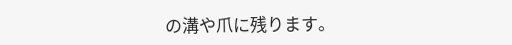の溝や爪に残ります。